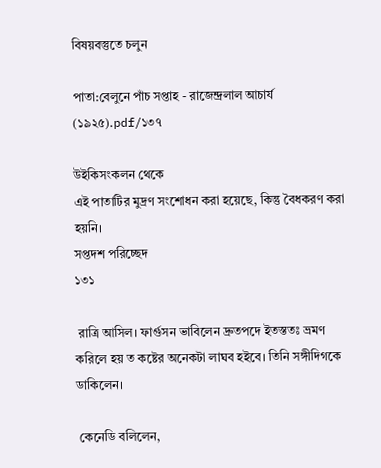বিষয়বস্তুতে চলুন

পাতা:বেলুনে পাঁচ সপ্তাহ - রাজেন্দ্রলাল আচার্য (১৯২৫).pdf/১৩৭

উইকিসংকলন থেকে
এই পাতাটির মুদ্রণ সংশোধন করা হয়েছে, কিন্তু বৈধকরণ করা হয়নি।
সপ্তদশ পরিচ্ছেদ
১৩১

 রাত্রি আসিল। ফার্গুসন ভাবিলেন দ্রুতপদে ইতস্ততঃ ভ্রমণ করিলে হয় ত কষ্টের অনেকটা লাঘব হইবে। তিনি সঙ্গীদিগকে ডাকিলেন।

 কেনেডি বলিলেন,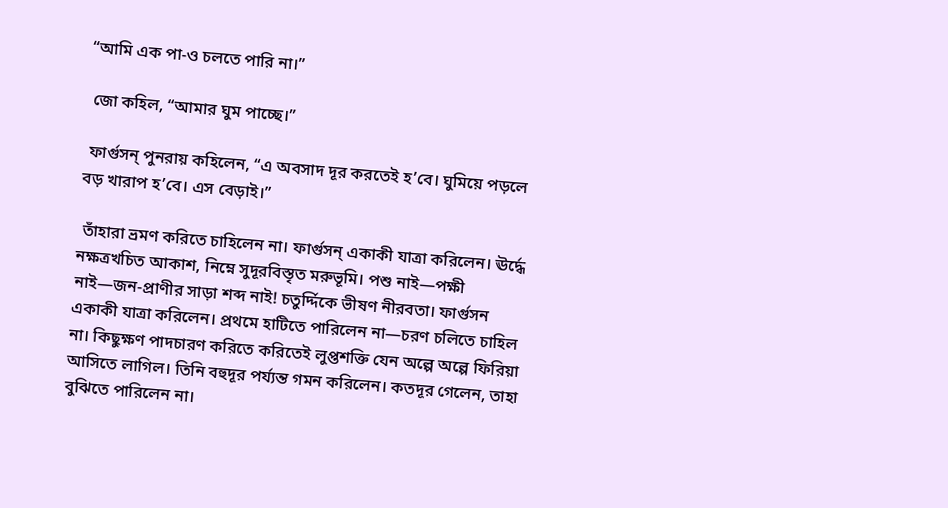“আমি এক পা-ও চলতে পারি না।”

 জো কহিল, “আমার ঘুম পাচ্ছে।”

 ফার্গুসন্ পুনরায় কহিলেন, “এ অবসাদ দূর করতেই হ’বে। ঘুমিয়ে পড়লে বড় খারাপ হ’বে। এস বেড়াই।”

 তাঁহারা ভ্রমণ করিতে চাহিলেন না। ফার্গুসন্ একাকী যাত্রা করিলেন। ঊর্দ্ধে নক্ষত্রখচিত আকাশ, নিম্নে সুদূরবিস্তৃত মরুভূমি। পশু নাই—পক্ষী নাই—জন-প্রাণীর সাড়া শব্দ নাই! চতুর্দ্দিকে ভীষণ নীরবতা। ফার্গুসন একাকী যাত্রা করিলেন। প্রথমে হাটিতে পারিলেন না—চরণ চলিতে চাহিল না। কিছুক্ষণ পাদচারণ করিতে করিতেই লুপ্তশক্তি যেন অল্পে অল্পে ফিরিয়া আসিতে লাগিল। তিনি বহুদূর পর্য্যন্ত গমন করিলেন। কতদূর গেলেন, তাহা বুঝিতে পারিলেন না।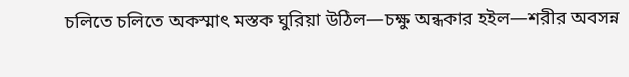চলিতে চলিতে অকস্মাৎ মস্তক ঘুরিয়া উঠিল—চক্ষু অন্ধকার হইল—শরীর অবসন্ন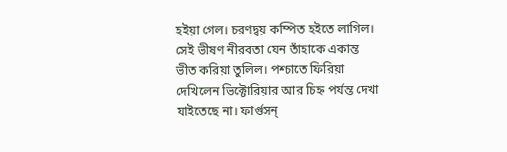হইয়া গেল। চরণদ্বয় কম্পিত হইতে লাগিল। সেই ভীষণ নীরবতা যেন তাঁহাকে একান্ত ভীত করিয়া তুলিল। পশ্চাতে ফিরিয়া দেখিলেন ভিক্টোরিয়ার আর চিহ্ন পর্যন্ত দেখা যাইতেছে না। ফার্গুসন্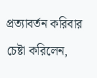প্রত্যাবর্তন করিবার চেষ্টা করিলেন,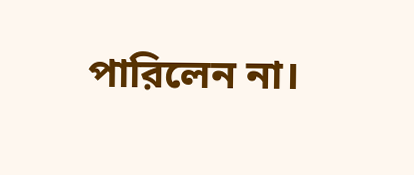পারিলেন না।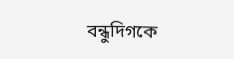বন্ধুদিগকে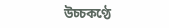উচ্চকণ্ঠে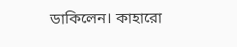ডাকিলেন। কাহারো